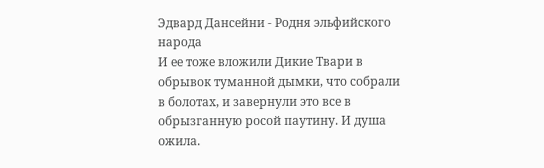Эдвард Дансейни - Родня эльфийского народа
И ее тоже вложили Дикие Твари в обрывок туманной дымки, что собрали в болотах, и завернули это все в обрызганную росой паутину. И душа ожила.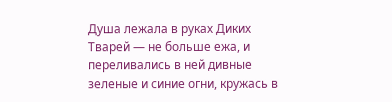Душа лежала в руках Диких Тварей — не больше ежа, и переливались в ней дивные зеленые и синие огни, кружась в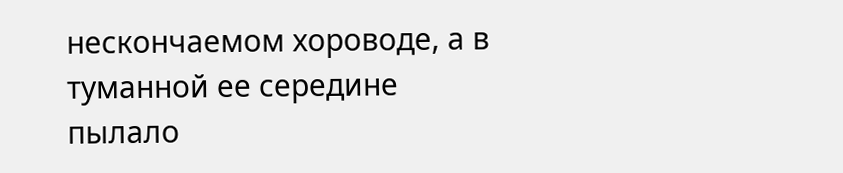нескончаемом хороводе, а в туманной ее середине пылало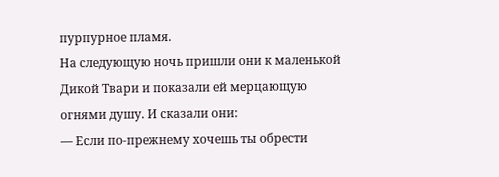пурпурное пламя.
На следующую ночь пришли они к маленькой Дикой Твари и показали ей мерцающую огнями душу. И сказали они:
— Если по-прежнему хочешь ты обрести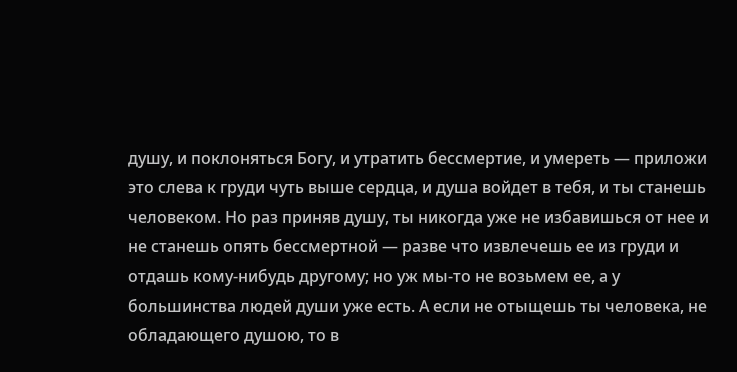душу, и поклоняться Богу, и утратить бессмертие, и умереть — приложи это слева к груди чуть выше сердца, и душа войдет в тебя, и ты станешь человеком. Но раз приняв душу, ты никогда уже не избавишься от нее и не станешь опять бессмертной — разве что извлечешь ее из груди и отдашь кому-нибудь другому; но уж мы-то не возьмем ее, а у большинства людей души уже есть. А если не отыщешь ты человека, не обладающего душою, то в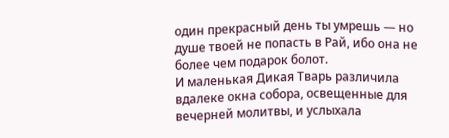один прекрасный день ты умрешь — но душе твоей не попасть в Рай, ибо она не более чем подарок болот.
И маленькая Дикая Тварь различила вдалеке окна собора, освещенные для вечерней молитвы, и услыхала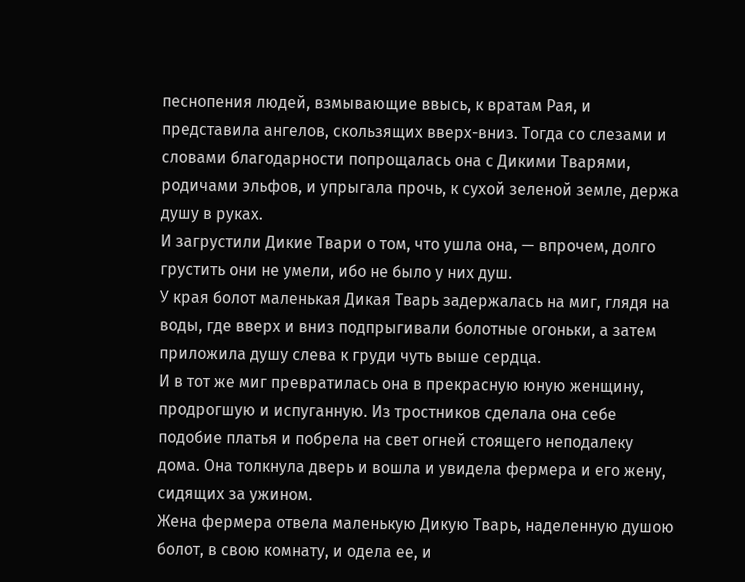песнопения людей, взмывающие ввысь, к вратам Рая, и представила ангелов, скользящих вверх-вниз. Тогда со слезами и словами благодарности попрощалась она с Дикими Тварями, родичами эльфов, и упрыгала прочь, к сухой зеленой земле, держа душу в руках.
И загрустили Дикие Твари о том, что ушла она, — впрочем, долго грустить они не умели, ибо не было у них душ.
У края болот маленькая Дикая Тварь задержалась на миг, глядя на воды, где вверх и вниз подпрыгивали болотные огоньки, а затем приложила душу слева к груди чуть выше сердца.
И в тот же миг превратилась она в прекрасную юную женщину, продрогшую и испуганную. Из тростников сделала она себе подобие платья и побрела на свет огней стоящего неподалеку дома. Она толкнула дверь и вошла и увидела фермера и его жену, сидящих за ужином.
Жена фермера отвела маленькую Дикую Тварь, наделенную душою болот, в свою комнату, и одела ее, и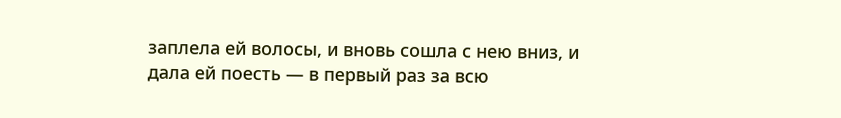заплела ей волосы, и вновь сошла с нею вниз, и дала ей поесть — в первый раз за всю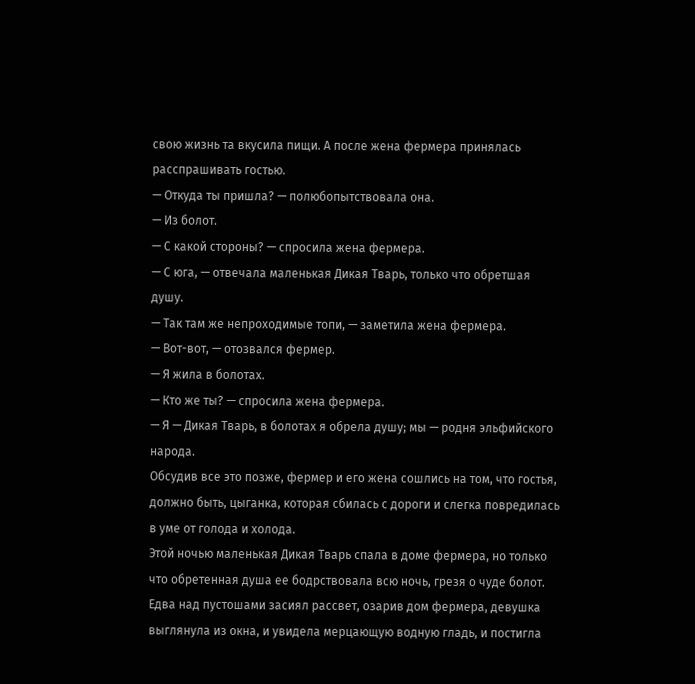свою жизнь та вкусила пищи. А после жена фермера принялась расспрашивать гостью.
— Откуда ты пришла? — полюбопытствовала она.
— Из болот.
— С какой стороны? — спросила жена фермера.
— С юга, — отвечала маленькая Дикая Тварь, только что обретшая душу.
— Так там же непроходимые топи, — заметила жена фермера.
— Вот-вот, — отозвался фермер.
— Я жила в болотах.
— Кто же ты? — спросила жена фермера.
— Я — Дикая Тварь, в болотах я обрела душу; мы — родня эльфийского народа.
Обсудив все это позже, фермер и его жена сошлись на том, что гостья, должно быть, цыганка, которая сбилась с дороги и слегка повредилась в уме от голода и холода.
Этой ночью маленькая Дикая Тварь спала в доме фермера, но только что обретенная душа ее бодрствовала всю ночь, грезя о чуде болот.
Едва над пустошами засиял рассвет, озарив дом фермера, девушка выглянула из окна, и увидела мерцающую водную гладь, и постигла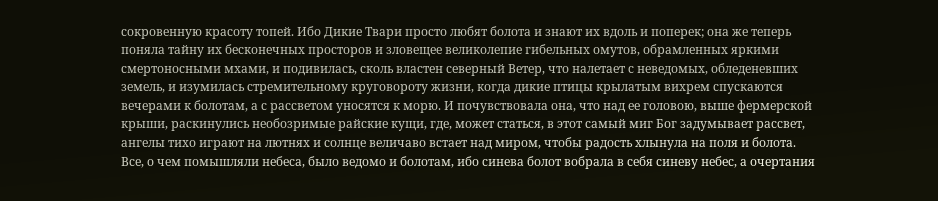сокровенную красоту топей. Ибо Дикие Твари просто любят болота и знают их вдоль и поперек; она же теперь поняла тайну их бесконечных просторов и зловещее великолепие гибельных омутов, обрамленных яркими смертоносными мхами, и подивилась, сколь властен северный Ветер, что налетает с неведомых, обледеневших земель, и изумилась стремительному круговороту жизни, когда дикие птицы крылатым вихрем спускаются вечерами к болотам, а с рассветом уносятся к морю. И почувствовала она, что над ее головою, выше фермерской крыши, раскинулись необозримые райские кущи, где, может статься, в этот самый миг Бог задумывает рассвет, ангелы тихо играют на лютнях и солнце величаво встает над миром, чтобы радость хлынула на поля и болота.
Все, о чем помышляли небеса, было ведомо и болотам, ибо синева болот вобрала в себя синеву небес, а очертания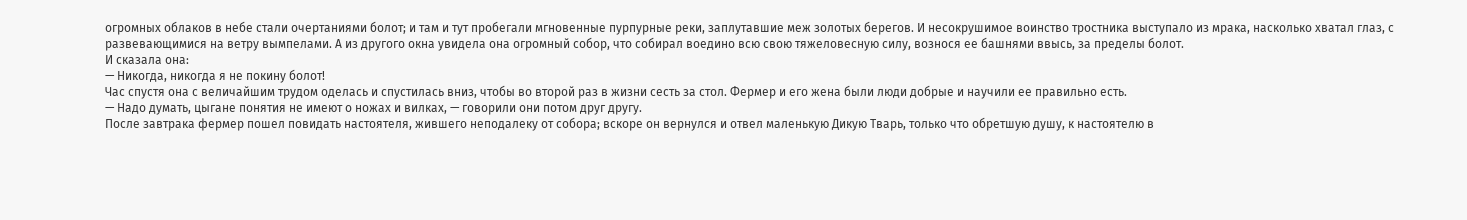огромных облаков в небе стали очертаниями болот; и там и тут пробегали мгновенные пурпурные реки, заплутавшие меж золотых берегов. И несокрушимое воинство тростника выступало из мрака, насколько хватал глаз, с развевающимися на ветру вымпелами. А из другого окна увидела она огромный собор, что собирал воедино всю свою тяжеловесную силу, вознося ее башнями ввысь, за пределы болот.
И сказала она:
— Никогда, никогда я не покину болот!
Час спустя она с величайшим трудом оделась и спустилась вниз, чтобы во второй раз в жизни сесть за стол. Фермер и его жена были люди добрые и научили ее правильно есть.
— Надо думать, цыгане понятия не имеют о ножах и вилках, — говорили они потом друг другу.
После завтрака фермер пошел повидать настоятеля, жившего неподалеку от собора; вскоре он вернулся и отвел маленькую Дикую Тварь, только что обретшую душу, к настоятелю в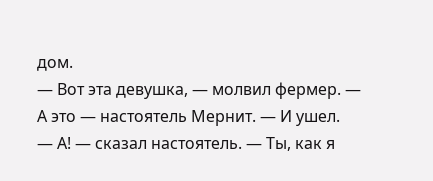дом.
— Вот эта девушка, — молвил фермер. — А это — настоятель Мернит. — И ушел.
— А! — сказал настоятель. — Ты, как я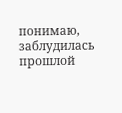понимаю, заблудилась прошлой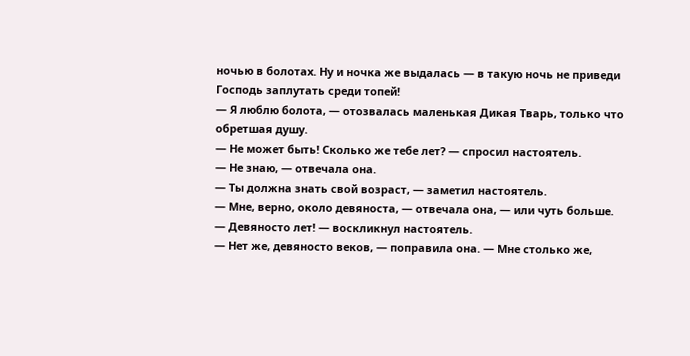ночью в болотах. Ну и ночка же выдалась — в такую ночь не приведи Господь заплутать среди топей!
— Я люблю болота, — отозвалась маленькая Дикая Тварь, только что обретшая душу.
— Не может быть! Сколько же тебе лет? — спросил настоятель.
— Не знаю, — отвечала она.
— Ты должна знать свой возраст, — заметил настоятель.
— Мне, верно, около девяноста, — отвечала она, — или чуть больше.
— Девяносто лет! — воскликнул настоятель.
— Нет же, девяносто веков, — поправила она. — Мне столько же,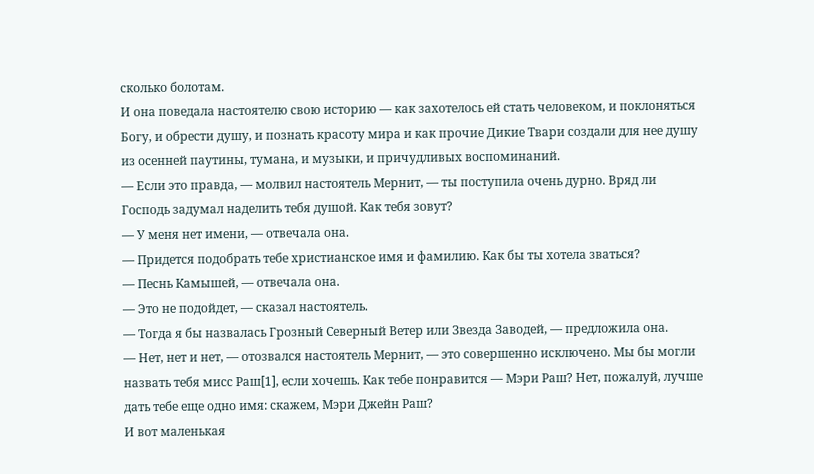сколько болотам.
И она поведала настоятелю свою историю — как захотелось ей стать человеком, и поклоняться Богу, и обрести душу, и познать красоту мира и как прочие Дикие Твари создали для нее душу из осенней паутины, тумана, и музыки, и причудливых воспоминаний.
— Если это правда, — молвил настоятель Мернит, — ты поступила очень дурно. Вряд ли Господь задумал наделить тебя душой. Как тебя зовут?
— У меня нет имени, — отвечала она.
— Придется подобрать тебе христианское имя и фамилию. Как бы ты хотела зваться?
— Песнь Камышей, — отвечала она.
— Это не подойдет, — сказал настоятель.
— Тогда я бы назвалась Грозный Северный Ветер или Звезда Заводей, — предложила она.
— Нет, нет и нет, — отозвался настоятель Мернит, — это совершенно исключено. Мы бы могли назвать тебя мисс Раш[1], если хочешь. Как тебе понравится — Мэри Раш? Нет, пожалуй, лучше дать тебе еще одно имя: скажем, Мэри Джейн Раш?
И вот маленькая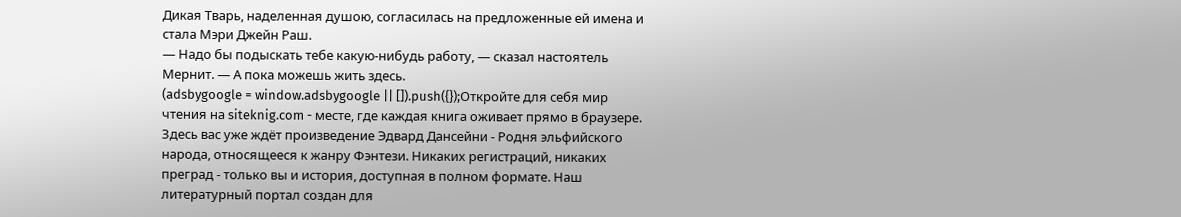Дикая Тварь, наделенная душою, согласилась на предложенные ей имена и стала Мэри Джейн Раш.
— Надо бы подыскать тебе какую-нибудь работу, — сказал настоятель Мернит. — А пока можешь жить здесь.
(adsbygoogle = window.adsbygoogle || []).push({});Откройте для себя мир чтения на siteknig.com - месте, где каждая книга оживает прямо в браузере. Здесь вас уже ждёт произведение Эдвард Дансейни - Родня эльфийского народа, относящееся к жанру Фэнтези. Никаких регистраций, никаких преград - только вы и история, доступная в полном формате. Наш литературный портал создан для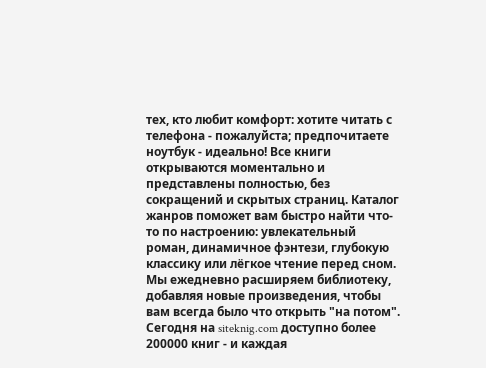тех, кто любит комфорт: хотите читать с телефона - пожалуйста; предпочитаете ноутбук - идеально! Все книги открываются моментально и представлены полностью, без сокращений и скрытых страниц. Каталог жанров поможет вам быстро найти что-то по настроению: увлекательный роман, динамичное фэнтези, глубокую классику или лёгкое чтение перед сном. Мы ежедневно расширяем библиотеку, добавляя новые произведения, чтобы вам всегда было что открыть "на потом". Сегодня на siteknig.com доступно более 200000 книг - и каждая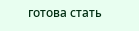готова стать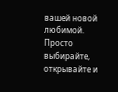вашей новой любимой. Просто выбирайте, открывайте и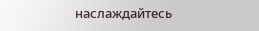наслаждайтесь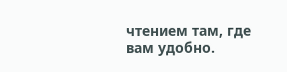чтением там, где вам удобно.